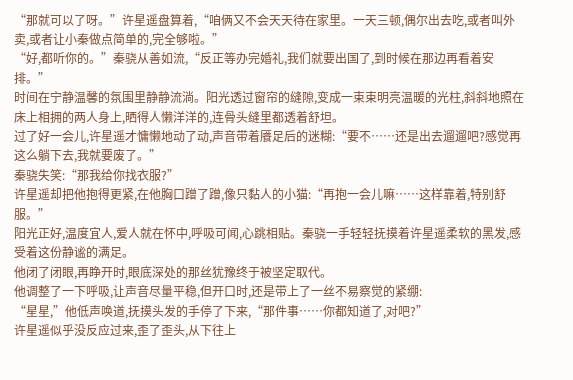“那就可以了呀。”许星遥盘算着,“咱俩又不会天天待在家里。一天三顿,偶尔出去吃,或者叫外卖,或者让小秦做点简单的,完全够啦。”
“好,都听你的。”秦骁从善如流,“反正等办完婚礼,我们就要出国了,到时候在那边再看着安排。”
时间在宁静温馨的氛围里静静流淌。阳光透过窗帘的缝隙,变成一束束明亮温暖的光柱,斜斜地照在床上相拥的两人身上,晒得人懒洋洋的,连骨头缝里都透着舒坦。
过了好一会儿,许星遥才慵懒地动了动,声音带着餍足后的迷糊:“要不……还是出去遛遛吧?感觉再这么躺下去,我就要废了。”
秦骁失笑:“那我给你找衣服?”
许星遥却把他抱得更紧,在他胸口蹭了蹭,像只黏人的小猫:“再抱一会儿嘛……这样靠着,特别舒服。”
阳光正好,温度宜人,爱人就在怀中,呼吸可闻,心跳相贴。秦骁一手轻轻抚摸着许星遥柔软的黑发,感受着这份静谧的满足。
他闭了闭眼,再睁开时,眼底深处的那丝犹豫终于被坚定取代。
他调整了一下呼吸,让声音尽量平稳,但开口时,还是带上了一丝不易察觉的紧绷:
“星星,”他低声唤道,抚摸头发的手停了下来,“那件事……你都知道了,对吧?”
许星遥似乎没反应过来,歪了歪头,从下往上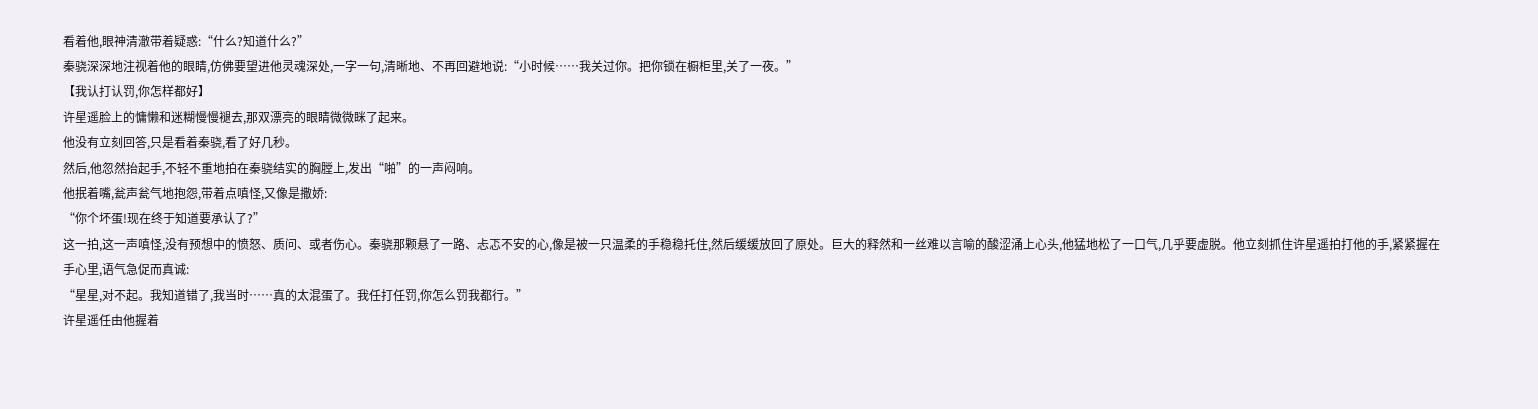看着他,眼神清澈带着疑惑:“什么?知道什么?”
秦骁深深地注视着他的眼睛,仿佛要望进他灵魂深处,一字一句,清晰地、不再回避地说:“小时候……我关过你。把你锁在橱柜里,关了一夜。”
【我认打认罚,你怎样都好】
许星遥脸上的慵懒和迷糊慢慢褪去,那双漂亮的眼睛微微眯了起来。
他没有立刻回答,只是看着秦骁,看了好几秒。
然后,他忽然抬起手,不轻不重地拍在秦骁结实的胸膛上,发出“啪”的一声闷响。
他抿着嘴,瓮声瓮气地抱怨,带着点嗔怪,又像是撒娇:
“你个坏蛋!现在终于知道要承认了?”
这一拍,这一声嗔怪,没有预想中的愤怒、质问、或者伤心。秦骁那颗悬了一路、忐忑不安的心,像是被一只温柔的手稳稳托住,然后缓缓放回了原处。巨大的释然和一丝难以言喻的酸涩涌上心头,他猛地松了一口气,几乎要虚脱。他立刻抓住许星遥拍打他的手,紧紧握在手心里,语气急促而真诚:
“星星,对不起。我知道错了,我当时……真的太混蛋了。我任打任罚,你怎么罚我都行。”
许星遥任由他握着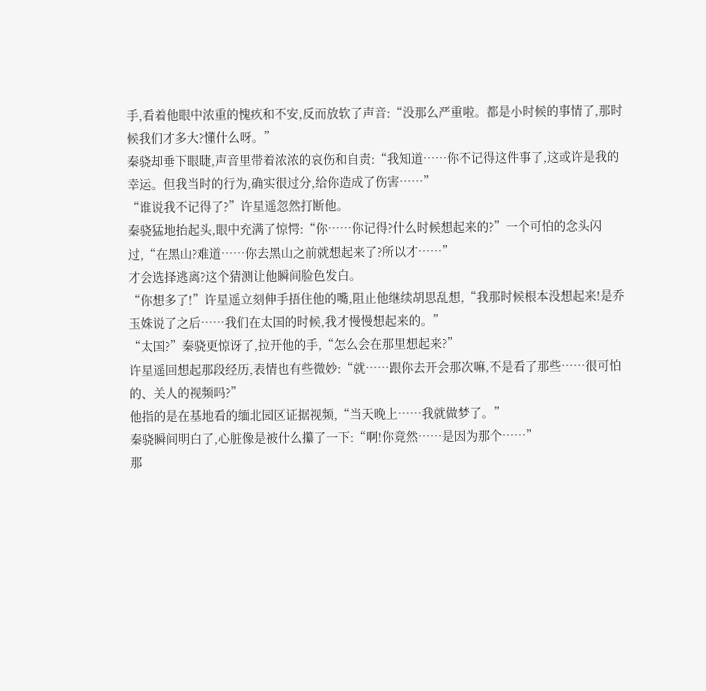手,看着他眼中浓重的愧疚和不安,反而放软了声音:“没那么严重啦。都是小时候的事情了,那时候我们才多大?懂什么呀。”
秦骁却垂下眼睫,声音里带着浓浓的哀伤和自责:“我知道……你不记得这件事了,这或许是我的幸运。但我当时的行为,确实很过分,给你造成了伤害……”
“谁说我不记得了?”许星遥忽然打断他。
秦骁猛地抬起头,眼中充满了惊愕:“你……你记得?什么时候想起来的?”一个可怕的念头闪过,“在黑山?难道……你去黑山之前就想起来了?所以才……”
才会选择逃离?这个猜测让他瞬间脸色发白。
“你想多了!”许星遥立刻伸手捂住他的嘴,阻止他继续胡思乱想,“我那时候根本没想起来!是乔玉姝说了之后……我们在太国的时候,我才慢慢想起来的。”
“太国?”秦骁更惊讶了,拉开他的手,“怎么会在那里想起来?”
许星遥回想起那段经历,表情也有些微妙:“就……跟你去开会那次嘛,不是看了那些……很可怕的、关人的视频吗?”
他指的是在基地看的缅北园区证据视频,“当天晚上……我就做梦了。”
秦骁瞬间明白了,心脏像是被什么攥了一下:“啊!你竟然……是因为那个……”
那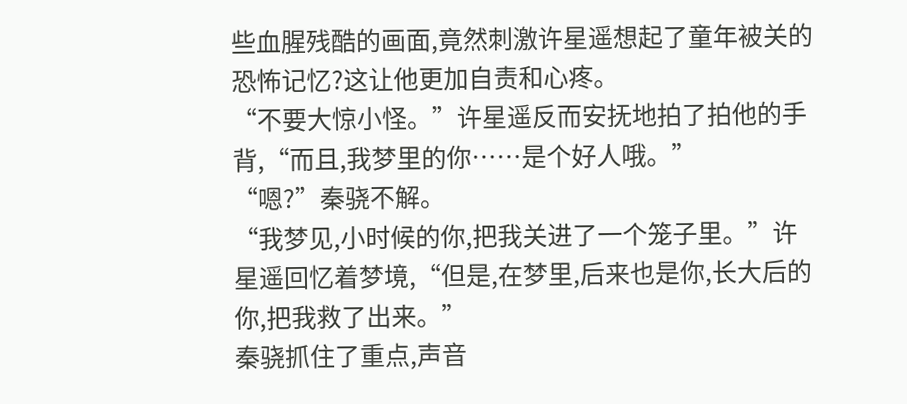些血腥残酷的画面,竟然刺激许星遥想起了童年被关的恐怖记忆?这让他更加自责和心疼。
“不要大惊小怪。”许星遥反而安抚地拍了拍他的手背,“而且,我梦里的你……是个好人哦。”
“嗯?”秦骁不解。
“我梦见,小时候的你,把我关进了一个笼子里。”许星遥回忆着梦境,“但是,在梦里,后来也是你,长大后的你,把我救了出来。”
秦骁抓住了重点,声音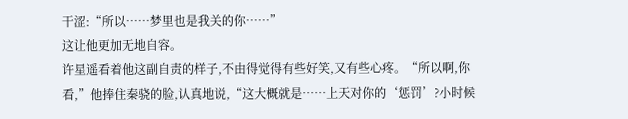干涩:“所以……梦里也是我关的你……”
这让他更加无地自容。
许星遥看着他这副自责的样子,不由得觉得有些好笑,又有些心疼。“所以啊,你看,”他捧住秦骁的脸,认真地说,“这大概就是……上天对你的‘惩罚’?小时候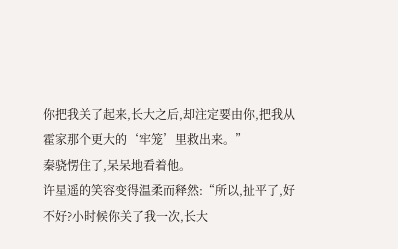你把我关了起来,长大之后,却注定要由你,把我从霍家那个更大的‘牢笼’里救出来。”
秦骁愣住了,呆呆地看着他。
许星遥的笑容变得温柔而释然:“所以,扯平了,好不好?小时候你关了我一次,长大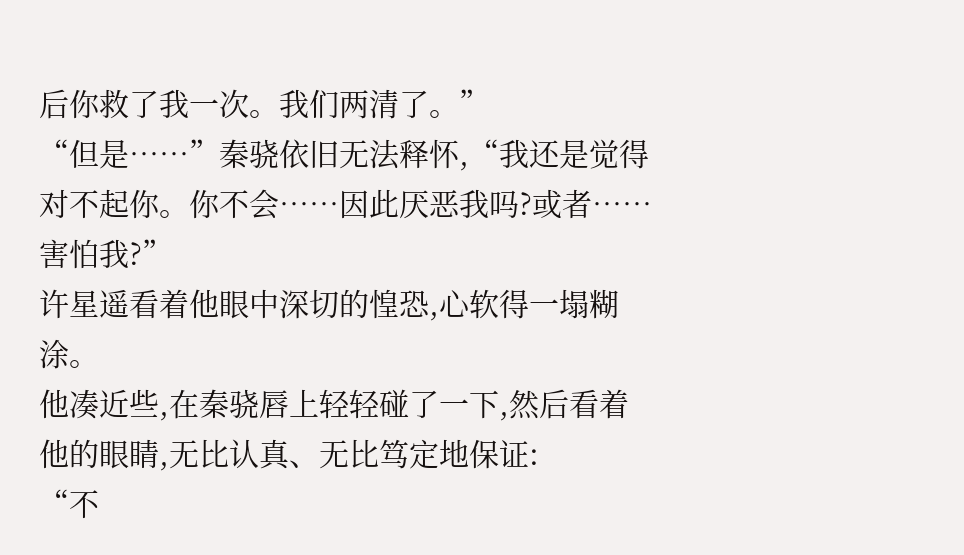后你救了我一次。我们两清了。”
“但是……”秦骁依旧无法释怀,“我还是觉得对不起你。你不会……因此厌恶我吗?或者……害怕我?”
许星遥看着他眼中深切的惶恐,心软得一塌糊涂。
他凑近些,在秦骁唇上轻轻碰了一下,然后看着他的眼睛,无比认真、无比笃定地保证:
“不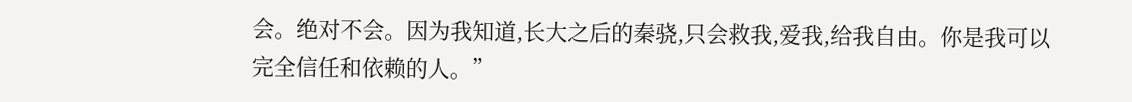会。绝对不会。因为我知道,长大之后的秦骁,只会救我,爱我,给我自由。你是我可以完全信任和依赖的人。”